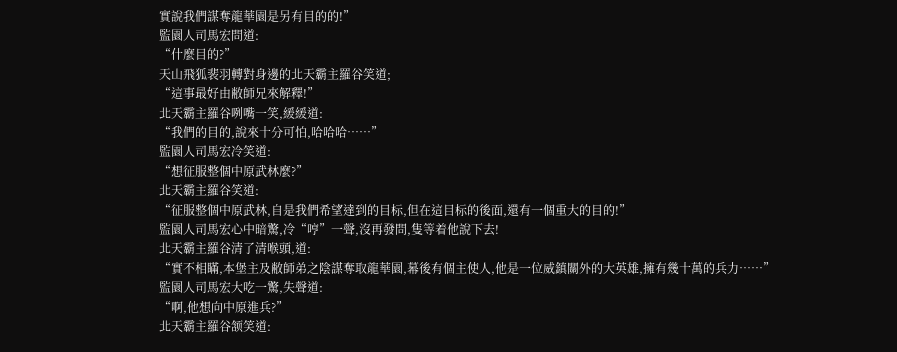實說我們謀奪龍華園是另有目的的!”
監園人司馬宏問道:
“什麼目的?”
天山飛狐裴羽轉對身邊的北天霸主羅谷笑道;
“這事最好由敝師兄來解釋!”
北天霸主羅谷咧嘴一笑,緩緩道:
“我們的目的,說來十分可怕,哈哈哈……”
監園人司馬宏冷笑道:
“想征服整個中原武林麼?”
北天霸主羅谷笑道:
“征服整個中原武林,自是我們希望達到的目标,但在這目标的後面,還有一個重大的目的!”
監園人司馬宏心中暗驚,冷“哼”一聲,沒再發問,隻等着他說下去!
北天霸主羅谷清了清喉頭,道:
“實不相瞞,本堡主及敝師弟之陰謀奪取龍華園,幕後有個主使人,他是一位威鎮關外的大英雄,擁有幾十萬的兵力……”
監園人司馬宏大吃一驚,失聲道:
“啊,他想向中原進兵?”
北天霸主羅谷颔笑道: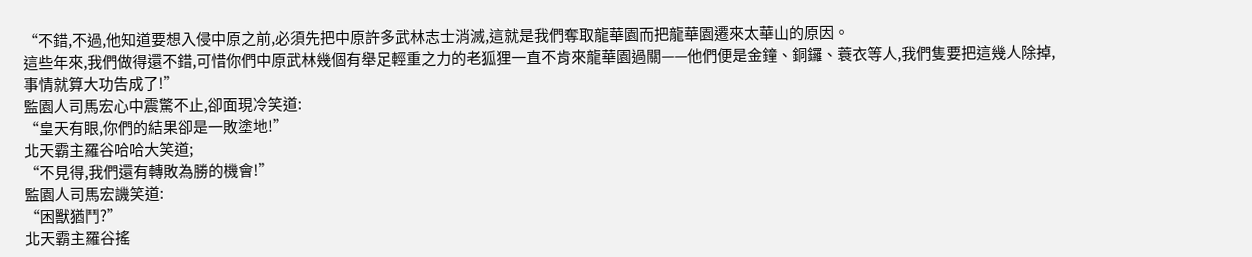“不錯,不過,他知道要想入侵中原之前,必須先把中原許多武林志士消滅,這就是我們奪取龍華園而把龍華園遷來太華山的原因。
這些年來,我們做得還不錯,可惜你們中原武林幾個有舉足輕重之力的老狐狸一直不肯來龍華園過關——他們便是金鐘、銅鑼、蓑衣等人,我們隻要把這幾人除掉,事情就算大功告成了!”
監園人司馬宏心中震驚不止,卻面現冷笑道:
“皇天有眼,你們的結果卻是一敗塗地!”
北天霸主羅谷哈哈大笑道;
“不見得,我們還有轉敗為勝的機會!”
監園人司馬宏譏笑道:
“困獸猶鬥?”
北天霸主羅谷搖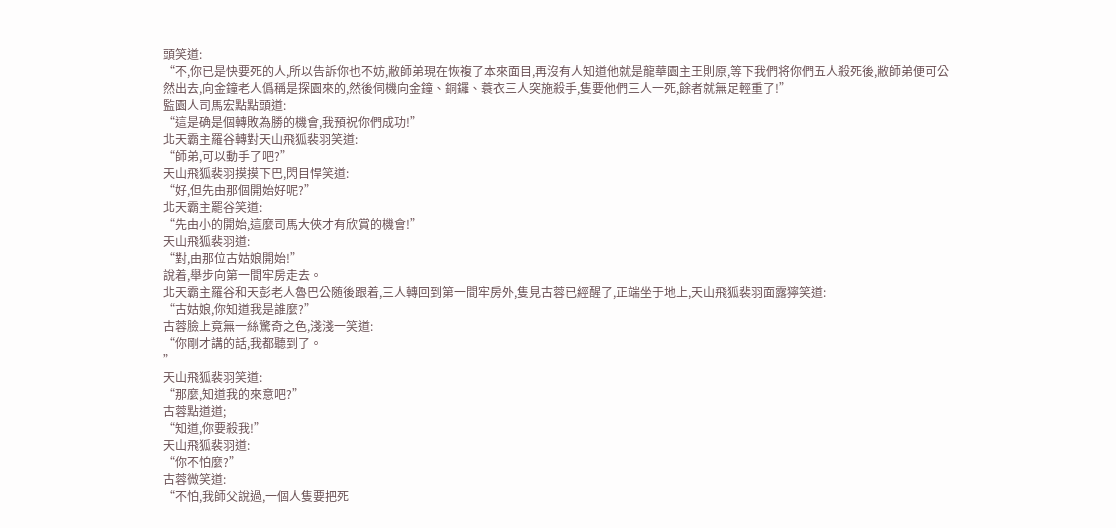頭笑道:
“不,你已是快要死的人,所以告訴你也不妨,敝師弟現在恢複了本來面目,再沒有人知道他就是龍華園主王則原,等下我們将你們五人殺死後,敝師弟便可公然出去,向金鐘老人僞稱是探園來的,然後伺機向金鐘、銅鑼、蓑衣三人突施殺手,隻要他們三人一死,餘者就無足輕重了!”
監園人司馬宏點點頭道:
“這是确是個轉敗為勝的機會,我預祝你們成功!”
北天霸主羅谷轉對天山飛狐裴羽笑道:
“師弟,可以動手了吧?”
天山飛狐裴羽摸摸下巴,閃目悍笑道:
“好,但先由那個開始好呢?”
北天霸主罷谷笑道:
“先由小的開始,這麼司馬大俠才有欣賞的機會!”
天山飛狐裴羽道:
“對,由那位古姑娘開始!”
說着,舉步向第一間牢房走去。
北天霸主羅谷和天彭老人魯巴公随後跟着,三人轉回到第一間牢房外,隻見古蓉已經醒了,正端坐于地上,天山飛狐裴羽面露獰笑道:
“古姑娘,你知道我是誰麼?”
古蓉臉上竟無一絲驚奇之色,淺淺一笑道:
“你剛才講的話,我都聽到了。
”
天山飛狐裴羽笑道:
“那麼,知道我的來意吧?”
古蓉點道道;
“知道,你要殺我!”
天山飛狐裴羽道:
“你不怕麼?”
古蓉微笑道:
“不怕,我師父說過,一個人隻要把死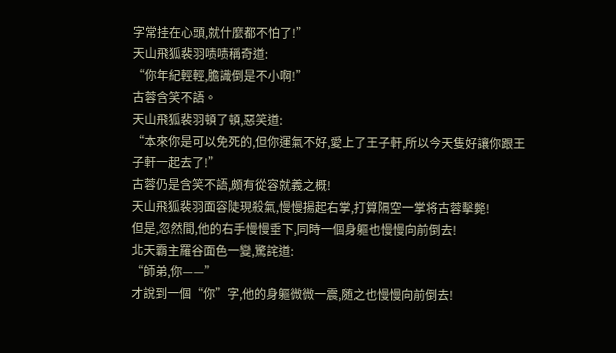字常挂在心頭,就什麼都不怕了!”
天山飛狐裴羽啧啧稱奇道:
“你年紀輕輕,膽識倒是不小啊!”
古蓉含笑不語。
天山飛狐裴羽頓了頓,惡笑道:
“本來你是可以免死的,但你運氣不好,愛上了王子軒,所以今天隻好讓你跟王子軒一起去了!”
古蓉仍是含笑不語,頗有從容就義之概!
天山飛狐裴羽面容陡現殺氣,慢慢揚起右掌,打算隔空一掌将古蓉擊斃!
但是,忽然間,他的右手慢慢垂下,同時一個身軀也慢慢向前倒去!
北天霸主羅谷面色一變,驚詫道:
“師弟,你——”
才說到一個“你”字,他的身軀微微一震,随之也慢慢向前倒去!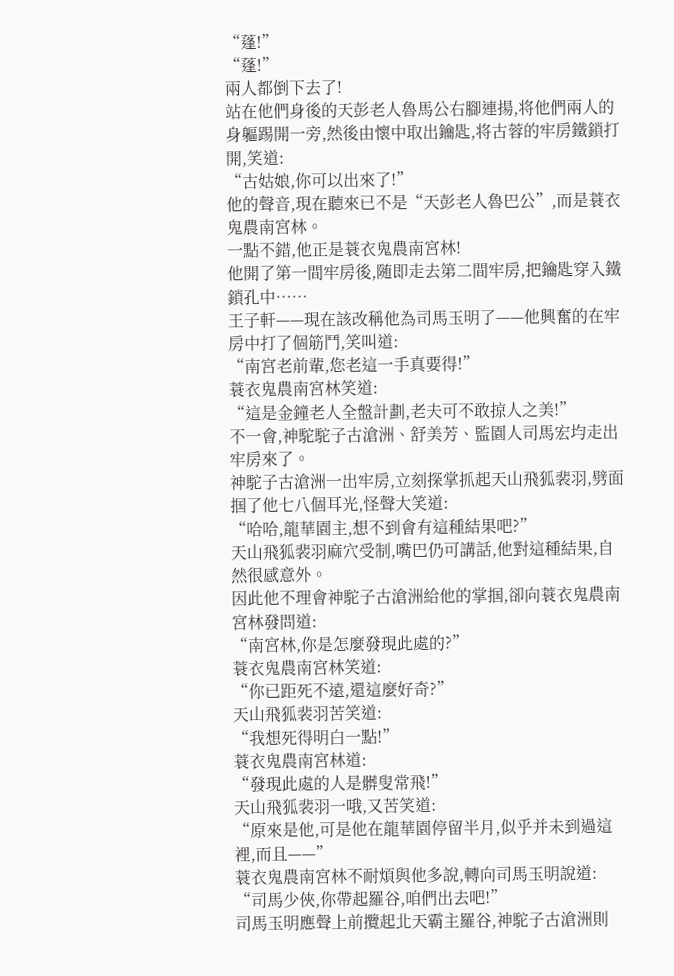“蓬!”
“蓬!”
兩人都倒下去了!
站在他們身後的天彭老人魯馬公右腳連揚,将他們兩人的身軀踢開一旁,然後由懷中取出鑰匙,将古蓉的牢房鐵鎖打開,笑道:
“古姑娘,你可以出來了!”
他的聲音,現在聽來已不是“天彭老人魯巴公”,而是蓑衣鬼農南宮林。
一點不錯,他正是蓑衣鬼農南宮林!
他開了第一間牢房後,随即走去第二間牢房,把鑰匙穿入鐵鎖孔中……
王子軒——現在該改稱他為司馬玉明了——他興奮的在牢房中打了個筋鬥,笑叫道:
“南宮老前輩,您老這一手真要得!”
蓑衣鬼農南宮林笑道:
“這是金鐘老人全盤計劃,老夫可不敢掠人之美!”
不一會,神駝駝子古滄洲、舒美芳、監園人司馬宏均走出牢房來了。
神駝子古滄洲一出牢房,立刻探掌抓起天山飛狐裴羽,劈面掴了他七八個耳光,怪聲大笑道:
“哈哈,龍華園主,想不到會有這種結果吧?”
天山飛狐裴羽麻穴受制,嘴巴仍可講話,他對這種結果,自然很感意外。
因此他不理會神駝子古滄洲給他的掌掴,卻向蓑衣鬼農南宮林發問道:
“南宮林,你是怎麼發現此處的?”
蓑衣鬼農南宮林笑道:
“你已距死不遠,還這麼好奇?”
天山飛狐裴羽苦笑道:
“我想死得明白一點!”
蓑衣鬼農南宮林道:
“發現此處的人是髒叟常飛!”
天山飛狐裴羽一哦,又苦笑道:
“原來是他,可是他在龍華園停留半月,似乎并未到過這裡,而且——”
蓑衣鬼農南宮林不耐煩與他多說,轉向司馬玉明說道:
“司馬少俠,你帶起羅谷,咱們出去吧!”
司馬玉明應聲上前攬起北天霸主羅谷,神駝子古滄洲則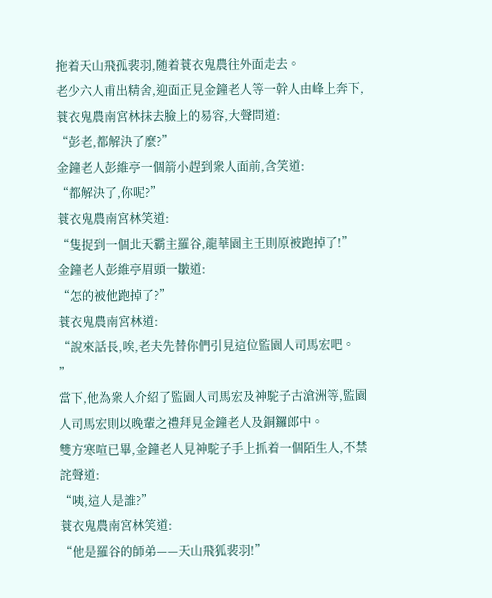拖着天山飛孤裴羽,随着蓑衣鬼農往外面走去。
老少六人甫出精舍,迎面正見金鐘老人等一幹人由峰上奔下,蓑衣鬼農南宮林抹去臉上的易容,大聲問道:
“彭老,都解決了麼?”
金鐘老人彭維亭一個箭小趕到衆人面前,含笑道:
“都解決了,你呢?”
蓑衣鬼農南宮林笑道:
“隻捉到一個北天霸主羅谷,龍華園主王則原被跑掉了!”
金鐘老人彭維亭眉頭一皺道:
“怎的被他跑掉了?”
蓑衣鬼農南宮林道:
“說來話長,唉,老夫先替你們引見這位監園人司馬宏吧。
”
當下,他為衆人介紹了監園人司馬宏及神駝子古滄洲等,監園人司馬宏則以晚輩之禮拜見金鐘老人及銅鑼郎中。
雙方寒喧已畢,金鐘老人見神駝子手上抓着一個陌生人,不禁詫聲道:
“咦,這人是誰?”
蓑衣鬼農南宮林笑道:
“他是羅谷的師弟——天山飛狐裴羽!”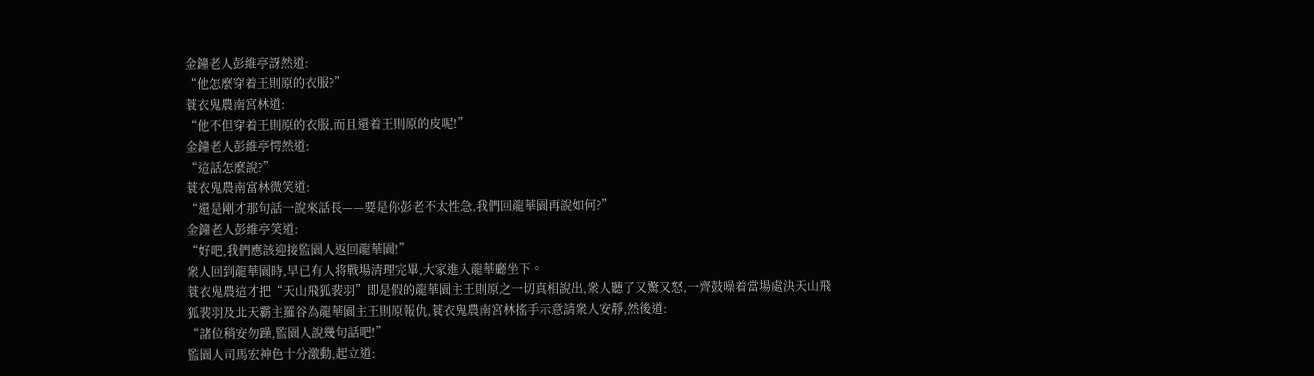金鐘老人彭維亭訝然道:
“他怎麼穿着王則原的衣服?”
蓑衣鬼農南宮林道:
“他不但穿着王則原的衣服,而且還着王則原的皮呢!”
金鐘老人彭維亭愕然道:
“這話怎麼說?”
蓑衣鬼農南富林微笑道:
“還是剛才那句話一說來話長——要是你彭老不太性急,我們回龍華園再說如何?”
金鐘老人彭維亭笑道:
“好吧,我們應該迎接監園人返回龍華園!”
衆人回到龍華園時,早已有人将戰場清理完畢,大家進入龍華廳坐下。
蓑衣鬼農這才把“天山飛狐裴羽”即是假的龍華園主王則原之一切真相說出,衆人聽了又驚又怒,一齊鼓噪着當場處決天山飛狐裴羽及北天霸主羅谷為龍華園主王則原報仇,蓑衣鬼農南宮林搖手示意請衆人安靜,然後道:
“諸位稍安勿躁,監園人說幾句話吧!”
監園人司馬宏神色十分激動,起立道: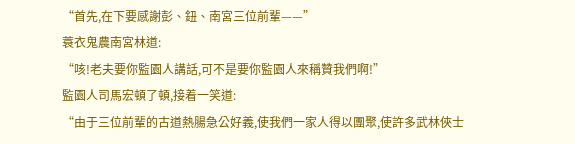“首先,在下要感謝彭、鈕、南宮三位前輩——”
蓑衣鬼農南宮林道:
“咳!老夫要你監園人講話,可不是要你監園人來稱贊我們啊!”
監園人司馬宏頓了頓,接着一笑道:
“由于三位前輩的古道熱腸急公好義,使我們一家人得以團聚,使許多武林俠士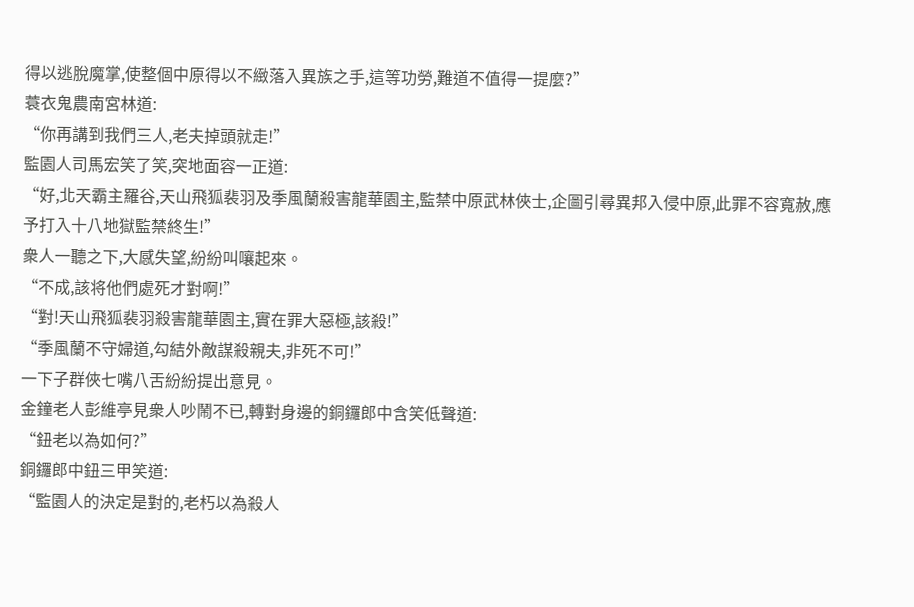得以逃脫魔掌,使整個中原得以不緻落入異族之手,這等功勞,難道不值得一提麼?”
蓑衣鬼農南宮林道:
“你再講到我們三人,老夫掉頭就走!”
監園人司馬宏笑了笑,突地面容一正道:
“好,北天霸主羅谷,天山飛狐裴羽及季風蘭殺害龍華園主,監禁中原武林俠士,企圖引尋異邦入侵中原,此罪不容寬赦,應予打入十八地獄監禁終生!”
衆人一聽之下,大感失望,紛紛叫嚷起來。
“不成,該将他們處死才對啊!”
“對!天山飛狐裴羽殺害龍華園主,實在罪大惡極,該殺!”
“季風蘭不守婦道,勾結外敵謀殺親夫,非死不可!”
一下子群俠七嘴八舌紛紛提出意見。
金鐘老人彭維亭見衆人吵鬧不已,轉對身邊的銅鑼郎中含笑低聲道:
“鈕老以為如何?”
銅鑼郎中鈕三甲笑道:
“監園人的決定是對的,老朽以為殺人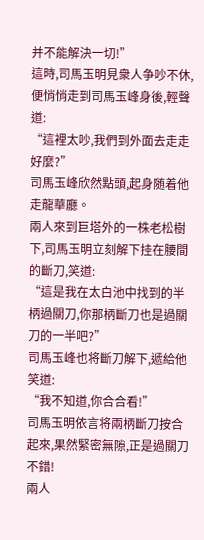并不能解決一切!”
這時,司馬玉明見衆人争吵不休,便悄悄走到司馬玉峰身後,輕聲道:
“這裡太吵,我們到外面去走走好麼?”
司馬玉峰欣然點頭,起身随着他走龍華廳。
兩人來到巨塔外的一株老松樹下,司馬玉明立刻解下挂在腰間的斷刀,笑道:
“這是我在太白池中找到的半柄過關刀,你那柄斷刀也是過關刀的一半吧?”
司馬玉峰也将斷刀解下,遞給他笑道:
“我不知道,你合合看!”
司馬玉明依言将兩柄斷刀按合起來,果然緊密無隙,正是過關刀不錯!
兩人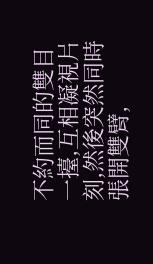不約而同的雙目一擡,互相凝視片刻,然後突然同時張開雙臂,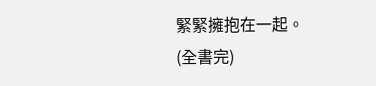緊緊擁抱在一起。
(全書完)